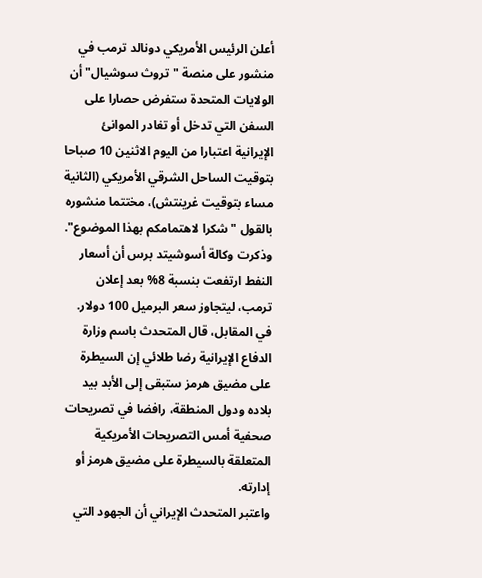أعلن الرئيس الأمريكي دونالد ترمب في منشور على منصة "تروث سوشيال" أن الولايات المتحدة ستفرض حصارا على السفن التي تدخل أو تغادر الموانئ الإيرانية اعتبارا من اليوم الاثنين 10 صباحا بتوقيت الساحل الشرقي الأمريكي (الثانية مساء بتوقيت غرينتش)، مختتما منشوره بالقول "شكرا لاهتمامكم بهذا الموضوع".
وذكرت وكالة أسوشيتد برس أن أسعار النفط ارتفعت بنسبة 8% بعد إعلان ترمب، ليتجاوز سعر البرميل 100 دولار.
في المقابل، قال المتحدث باسم وزارة الدفاع الإيرانية رضا طلائي إن السيطرة على مضيق هرمز ستبقى إلى الأبد بيد بلاده ودول المنطقة، رافضا في تصريحات صحفية أمس التصريحات الأمريكية المتعلقة بالسيطرة على مضيق هرمز أو إدارته.
واعتبر المتحدث الإيراني أن الجهود التي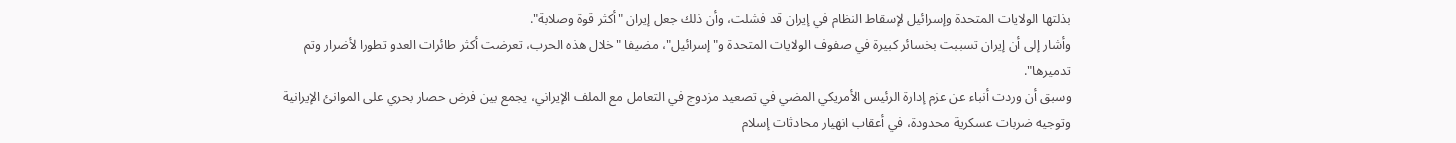بذلتها الولايات المتحدة وإسرائيل لإسقاط النظام في إيران قد فشلت، وأن ذلك جعل إيران "أكثر قوة وصلابة".
وأشار إلى أن إيران تسببت بخسائر كبيرة في صفوف الولايات المتحدة و"إسرائيل"، مضيفا "خلال هذه الحرب، تعرضت أكثر طائرات العدو تطورا لأضرار وتم تدميرها".
وسبق أن وردت أنباء عن عزم إدارة الرئيس الأمريكي المضي في تصعيد مزدوج في التعامل مع الملف الإيراني، يجمع بين فرض حصار بحري على الموانئ الإيرانية وتوجيه ضربات عسكرية محدودة، في أعقاب انهيار محادثات إسلام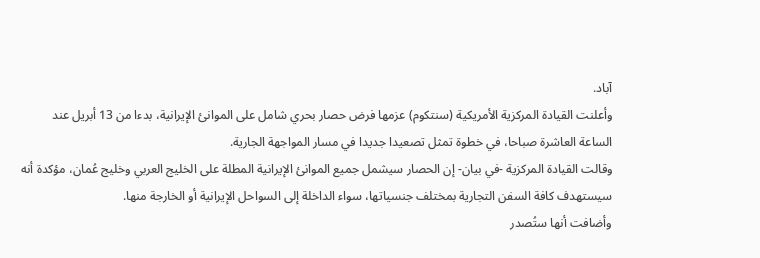آباد.
وأعلنت القيادة المركزية الأمريكية (سنتكوم) عزمها فرض حصار بحري شامل على الموانئ الإيرانية، بدءا من 13 أبريل عند الساعة العاشرة صباحا، في خطوة تمثل تصعيدا جديدا في مسار المواجهة الجارية.
وقالت القيادة المركزية -في بيان- إن الحصار سيشمل جميع الموانئ الإيرانية المطلة على الخليج العربي وخليج عُمان، مؤكدة أنه سيستهدف كافة السفن التجارية بمختلف جنسياتها، سواء الداخلة إلى السواحل الإيرانية أو الخارجة منها.
وأضافت أنها ستُصدر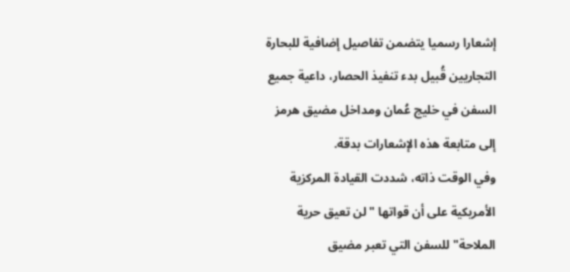إشعارا رسميا يتضمن تفاصيل إضافية للبحارة التجاريين قُبيل بدء تنفيذ الحصار، داعية جميع السفن في خليج عُمان ومداخل مضيق هرمز إلى متابعة هذه الإشعارات بدقة.
وفي الوقت ذاته، شددت القيادة المركزية الأمريكية على أن قواتها "لن تعيق حرية الملاحة" للسفن التي تعبر مضيق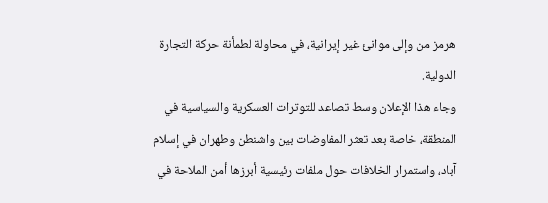هرمز من وإلى موانئ غير إيرانية، في محاولة لطمأنة حركة التجارة الدولية.
وجاء هذا الإعلان وسط تصاعد للتوترات العسكرية والسياسية في المنطقة، خاصة بعد تعثر المفاوضات بين واشنطن وطهران في إسلام آباد، واستمرار الخلافات حول ملفات رئيسية أبرزها أمن الملاحة في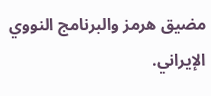مضيق هرمز والبرنامج النووي الإيراني.